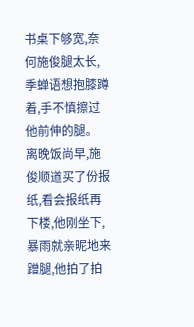书桌下够宽,奈何施俊腿太长,季蝉语想抱膝蹲着,手不慎擦过他前伸的腿。
离晚饭尚早,施俊顺道买了份报纸,看会报纸再下楼,他刚坐下,暴雨就亲昵地来蹭腿,他拍了拍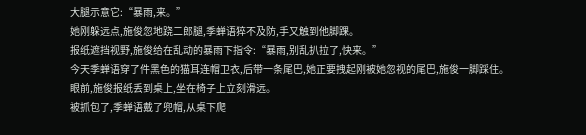大腿示意它:“暴雨,来。”
她刚躲远点,施俊忽地跷二郎腿,季蝉语猝不及防,手又触到他脚踝。
报纸遮挡视野,施俊给在乱动的暴雨下指令:“暴雨,别乱扒拉了,快来。”
今天季蝉语穿了件黑色的猫耳连帽卫衣,后带一条尾巴,她正要拽起刚被她忽视的尾巴,施俊一脚踩住。
眼前,施俊报纸丢到桌上,坐在椅子上立刻滑远。
被抓包了,季蝉语戴了兜帽,从桌下爬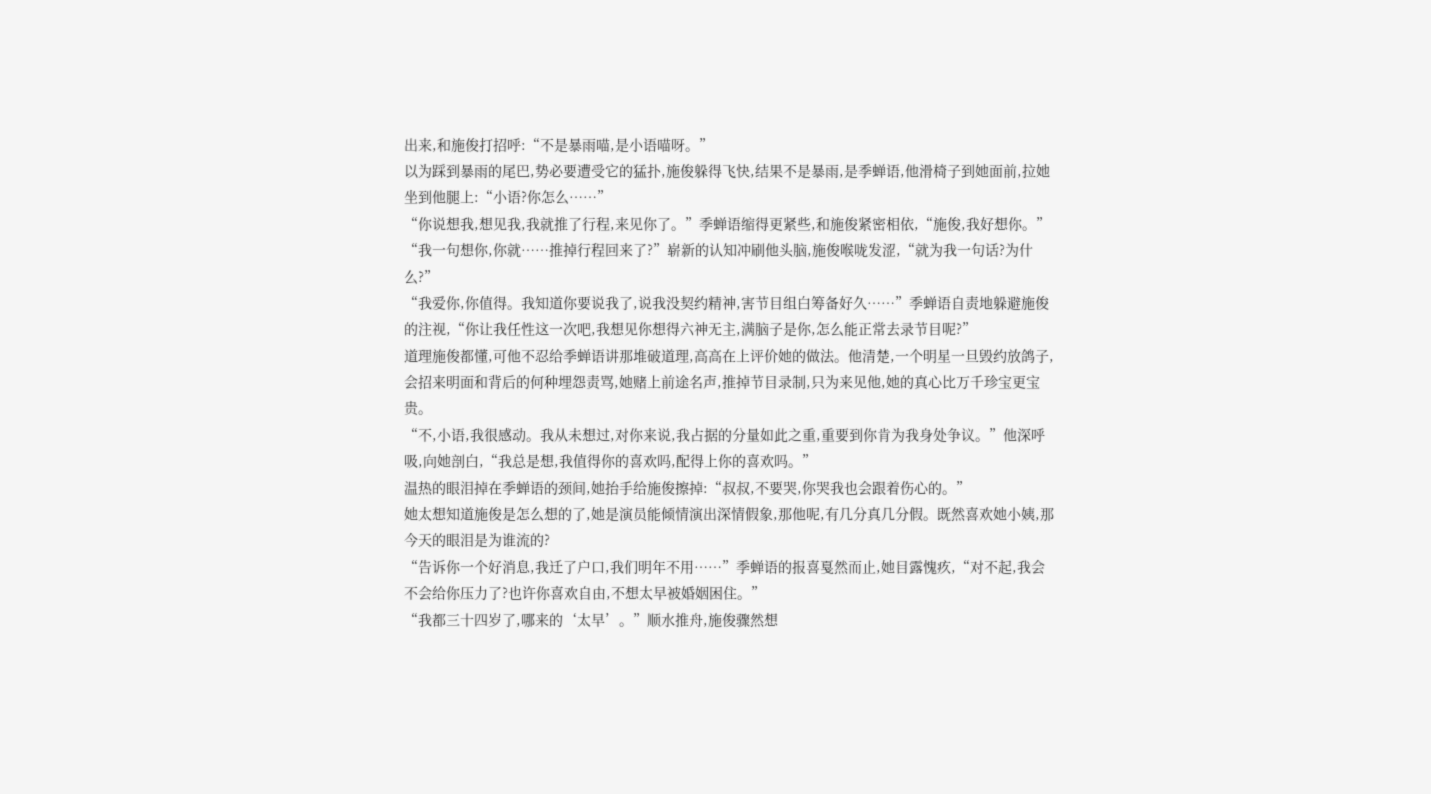出来,和施俊打招呼:“不是暴雨喵,是小语喵呀。”
以为踩到暴雨的尾巴,势必要遭受它的猛扑,施俊躲得飞快,结果不是暴雨,是季蝉语,他滑椅子到她面前,拉她坐到他腿上:“小语?你怎么……”
“你说想我,想见我,我就推了行程,来见你了。”季蝉语缩得更紧些,和施俊紧密相依,“施俊,我好想你。”
“我一句想你,你就……推掉行程回来了?”崭新的认知冲刷他头脑,施俊喉咙发涩,“就为我一句话?为什么?”
“我爱你,你值得。我知道你要说我了,说我没契约精神,害节目组白筹备好久……”季蝉语自责地躲避施俊的注视,“你让我任性这一次吧,我想见你想得六神无主,满脑子是你,怎么能正常去录节目呢?”
道理施俊都懂,可他不忍给季蝉语讲那堆破道理,高高在上评价她的做法。他清楚,一个明星一旦毁约放鸽子,会招来明面和背后的何种埋怨责骂,她赌上前途名声,推掉节目录制,只为来见他,她的真心比万千珍宝更宝贵。
“不,小语,我很感动。我从未想过,对你来说,我占据的分量如此之重,重要到你肯为我身处争议。”他深呼吸,向她剖白,“我总是想,我值得你的喜欢吗,配得上你的喜欢吗。”
温热的眼泪掉在季蝉语的颈间,她抬手给施俊擦掉:“叔叔,不要哭,你哭我也会跟着伤心的。”
她太想知道施俊是怎么想的了,她是演员能倾情演出深情假象,那他呢,有几分真几分假。既然喜欢她小姨,那今天的眼泪是为谁流的?
“告诉你一个好消息,我迁了户口,我们明年不用……”季蝉语的报喜戛然而止,她目露愧疚,“对不起,我会不会给你压力了?也许你喜欢自由,不想太早被婚姻困住。”
“我都三十四岁了,哪来的‘太早’。”顺水推舟,施俊骤然想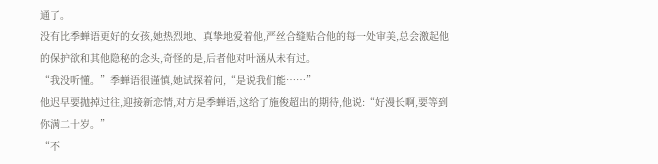通了。
没有比季蝉语更好的女孩,她热烈地、真挚地爱着他,严丝合缝贴合他的每一处审美,总会激起他的保护欲和其他隐秘的念头,奇怪的是,后者他对叶涵从未有过。
“我没听懂。”季蝉语很谨慎,她试探着问,“是说我们能……”
他迟早要抛掉过往,迎接新恋情,对方是季蝉语,这给了施俊超出的期待,他说:“好漫长啊,要等到你满二十岁。”
“不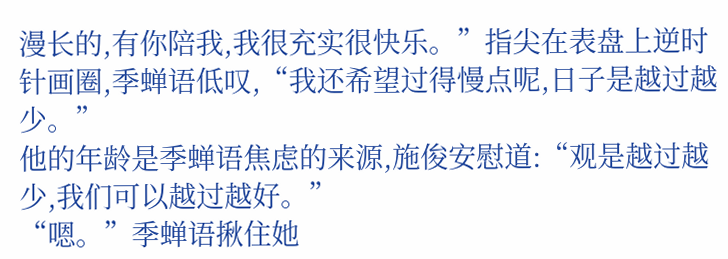漫长的,有你陪我,我很充实很快乐。”指尖在表盘上逆时针画圈,季蝉语低叹,“我还希望过得慢点呢,日子是越过越少。”
他的年龄是季蝉语焦虑的来源,施俊安慰道:“观是越过越少,我们可以越过越好。”
“嗯。”季蝉语揪住她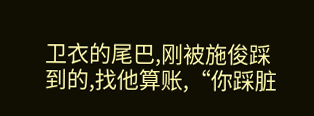卫衣的尾巴,刚被施俊踩到的,找他算账,“你踩脏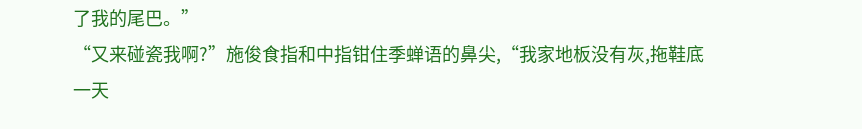了我的尾巴。”
“又来碰瓷我啊?”施俊食指和中指钳住季蝉语的鼻尖,“我家地板没有灰,拖鞋底一天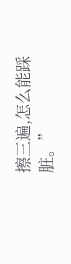擦三遍,怎么能踩脏。”